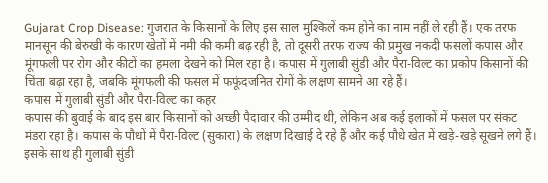Gujarat Crop Disease: गुजरात के किसानों के लिए इस साल मुश्किलें कम होने का नाम नहीं ले रही हैं। एक तरफ मानसून की बेरुखी के कारण खेतों में नमी की कमी बढ़ रही है, तो दूसरी तरफ राज्य की प्रमुख नकदी फसलों कपास और मूंगफली पर रोग और कीटों का हमला देखने को मिल रहा है। कपास में गुलाबी सुंडी और पैरा-विल्ट का प्रकोप किसानों की चिंता बढ़ा रहा है, जबकि मूंगफली की फसल में फफूंदजनित रोगों के लक्षण सामने आ रहे हैं।
कपास में गुलाबी सुंडी और पैरा-विल्ट का कहर
कपास की बुवाई के बाद इस बार किसानों को अच्छी पैदावार की उम्मीद थी, लेकिन अब कई इलाकों में फसल पर संकट मंडरा रहा है। कपास के पौधों में पैरा-विल्ट (सुकारा) के लक्षण दिखाई दे रहे हैं और कई पौधे खेत में खड़े-खड़े सूखने लगे हैं।
इसके साथ ही गुलाबी सुंडी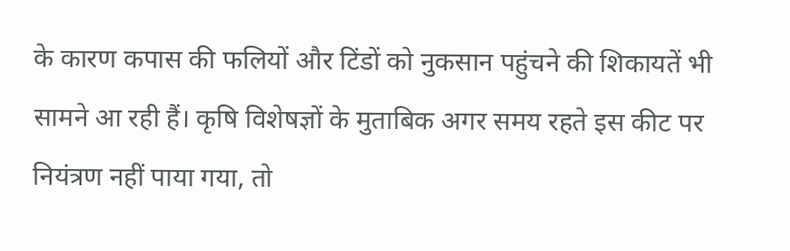के कारण कपास की फलियों और टिंडों को नुकसान पहुंचने की शिकायतें भी सामने आ रही हैं। कृषि विशेषज्ञों के मुताबिक अगर समय रहते इस कीट पर नियंत्रण नहीं पाया गया, तो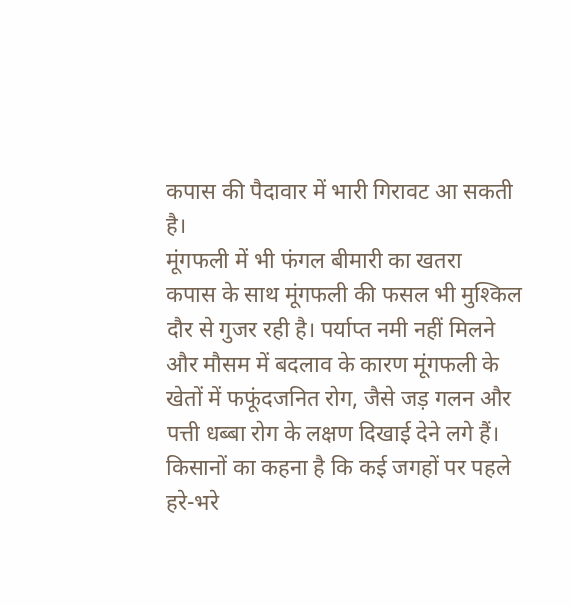कपास की पैदावार में भारी गिरावट आ सकती है।
मूंगफली में भी फंगल बीमारी का खतरा
कपास के साथ मूंगफली की फसल भी मुश्किल दौर से गुजर रही है। पर्याप्त नमी नहीं मिलने और मौसम में बदलाव के कारण मूंगफली के खेतों में फफूंदजनित रोग, जैसे जड़ गलन और पत्ती धब्बा रोग के लक्षण दिखाई देने लगे हैं।
किसानों का कहना है कि कई जगहों पर पहले हरे-भरे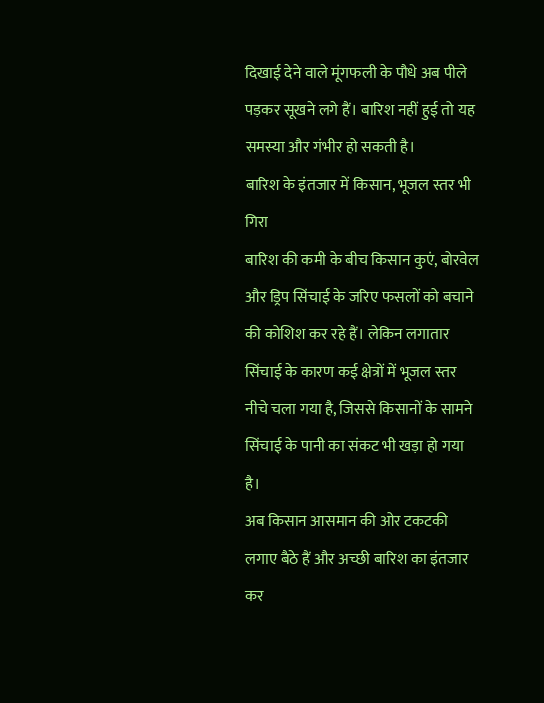दिखाई देने वाले मूंगफली के पौधे अब पीले पड़कर सूखने लगे हैं। बारिश नहीं हुई तो यह समस्या और गंभीर हो सकती है।
बारिश के इंतजार में किसान, भूजल स्तर भी गिरा
बारिश की कमी के बीच किसान कुएं, बोरवेल और ड्रिप सिंचाई के जरिए फसलों को बचाने की कोशिश कर रहे हैं। लेकिन लगातार सिंचाई के कारण कई क्षेत्रों में भूजल स्तर नीचे चला गया है, जिससे किसानों के सामने सिंचाई के पानी का संकट भी खड़ा हो गया है।
अब किसान आसमान की ओर टकटकी लगाए बैठे हैं और अच्छी बारिश का इंतजार कर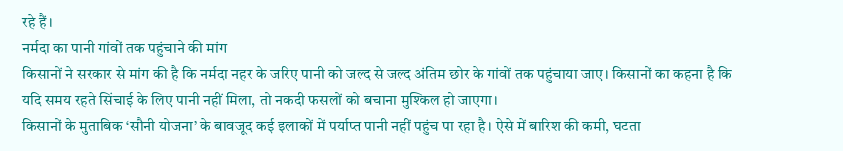रहे हैं।
नर्मदा का पानी गांवों तक पहुंचाने की मांग
किसानों ने सरकार से मांग की है कि नर्मदा नहर के जरिए पानी को जल्द से जल्द अंतिम छोर के गांवों तक पहुंचाया जाए। किसानों का कहना है कि यदि समय रहते सिंचाई के लिए पानी नहीं मिला, तो नकदी फसलों को बचाना मुश्किल हो जाएगा।
किसानों के मुताबिक ‘सौनी योजना’ के बावजूद कई इलाकों में पर्याप्त पानी नहीं पहुंच पा रहा है। ऐसे में बारिश की कमी, घटता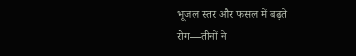भूजल स्तर और फसल में बढ़ते रोग—तीनों ने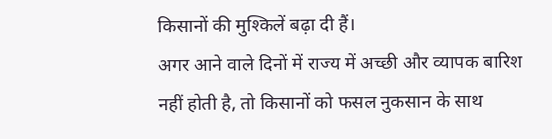किसानों की मुश्किलें बढ़ा दी हैं।
अगर आने वाले दिनों में राज्य में अच्छी और व्यापक बारिश नहीं होती है, तो किसानों को फसल नुकसान के साथ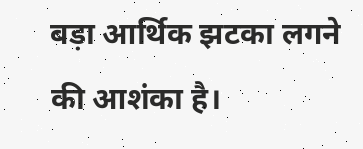बड़ा आर्थिक झटका लगने की आशंका है।